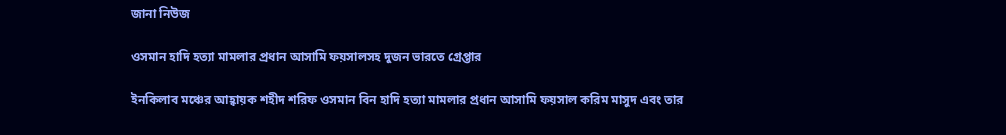জানা নিউজ

ওসমান হাদি হত্যা মামলার প্রধান আসামি ফয়সালসহ দুজন ভারতে গ্রেপ্তার

ইনকিলাব মঞ্চের আহ্বায়ক শহীদ শরিফ ওসমান বিন হাদি হত্যা মামলার প্রধান আসামি ফয়সাল করিম মাসুদ এবং তার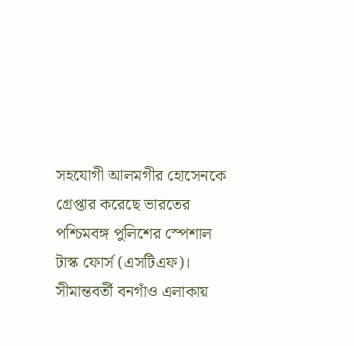সহযোগী আলমগীর হোসেনকে গ্রেপ্তার করেছে ভারতের পশ্চিমবঙ্গ পুলিশের স্পেশাল টাস্ক ফোর্স (এসটিএফ)। সীমান্তবর্তী বনগাঁও এলাকায়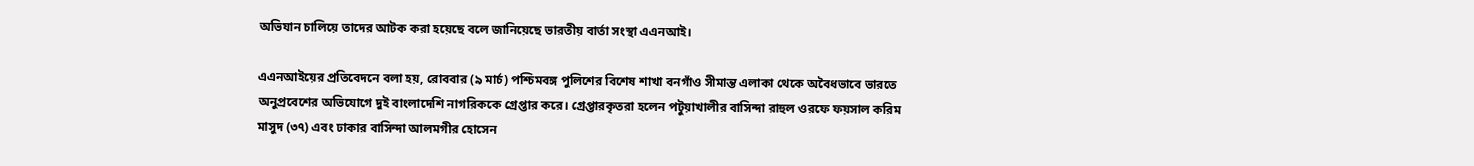অভিযান চালিয়ে তাদের আটক করা হয়েছে বলে জানিয়েছে ভারতীয় বার্তা সংস্থা এএনআই।

এএনআইয়ের প্রতিবেদনে বলা হয়, রোববার (৯ মার্চ) পশ্চিমবঙ্গ পুলিশের বিশেষ শাখা বনগাঁও সীমান্ত এলাকা থেকে অবৈধভাবে ভারতে অনুপ্রবেশের অভিযোগে দুই বাংলাদেশি নাগরিককে গ্রেপ্তার করে। গ্রেপ্তারকৃতরা হলেন পটুয়াখালীর বাসিন্দা রাহুল ওরফে ফয়সাল করিম মাসুদ (৩৭) এবং ঢাকার বাসিন্দা আলমগীর হোসেন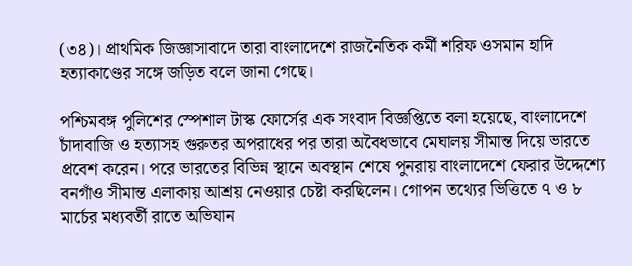(৩৪)। প্রাথমিক জিজ্ঞাসাবাদে তারা বাংলাদেশে রাজনৈতিক কর্মী শরিফ ওসমান হাদি হত্যাকাণ্ডের সঙ্গে জড়িত বলে জানা গেছে।

পশ্চিমবঙ্গ পুলিশের স্পেশাল টাস্ক ফোর্সের এক সংবাদ বিজ্ঞপ্তিতে বলা হয়েছে, বাংলাদেশে চাঁদাবাজি ও হত্যাসহ গুরুতর অপরাধের পর তারা অবৈধভাবে মেঘালয় সীমান্ত দিয়ে ভারতে প্রবেশ করেন। পরে ভারতের বিভিন্ন স্থানে অবস্থান শেষে পুনরায় বাংলাদেশে ফেরার উদ্দেশ্যে বনগাঁও সীমান্ত এলাকায় আশ্রয় নেওয়ার চেষ্টা করছিলেন। গোপন তথ্যের ভিত্তিতে ৭ ও ৮ মার্চের মধ্যবর্তী রাতে অভিযান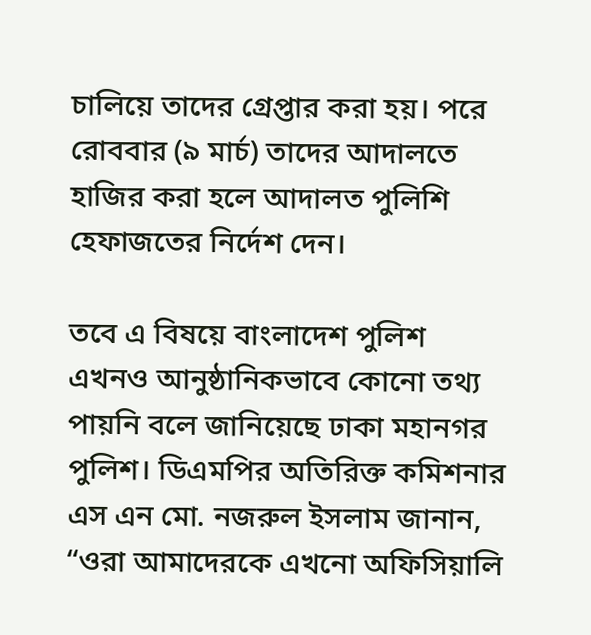চালিয়ে তাদের গ্রেপ্তার করা হয়। পরে রোববার (৯ মার্চ) তাদের আদালতে হাজির করা হলে আদালত পুলিশি হেফাজতের নির্দেশ দেন।

তবে এ বিষয়ে বাংলাদেশ পুলিশ এখনও আনুষ্ঠানিকভাবে কোনো তথ্য পায়নি বলে জানিয়েছে ঢাকা মহানগর পুলিশ। ডিএমপির অতিরিক্ত কমিশনার এস এন মো. নজরুল ইসলাম জানান, “ওরা আমাদেরকে এখনো অফিসিয়ালি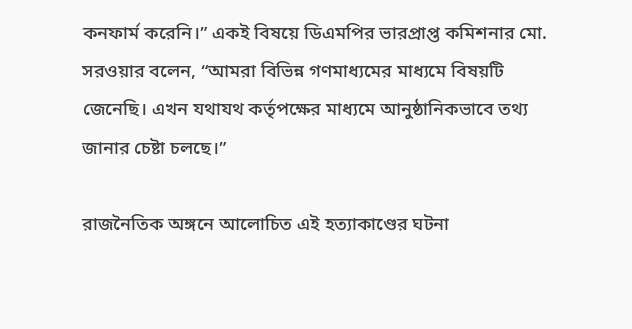কনফার্ম করেনি।” একই বিষয়ে ডিএমপির ভারপ্রাপ্ত কমিশনার মো. সরওয়ার বলেন, “আমরা বিভিন্ন গণমাধ্যমের মাধ্যমে বিষয়টি জেনেছি। এখন যথাযথ কর্তৃপক্ষের মাধ্যমে আনুষ্ঠানিকভাবে তথ্য জানার চেষ্টা চলছে।”

রাজনৈতিক অঙ্গনে আলোচিত এই হত্যাকাণ্ডের ঘটনা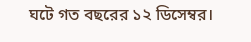ঘটে গত বছরের ১২ ডিসেম্বর।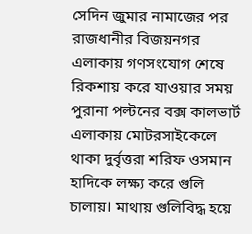সেদিন জুমার নামাজের পর রাজধানীর বিজয়নগর এলাকায় গণসংযোগ শেষে রিকশায় করে যাওয়ার সময় পুরানা পল্টনের বক্স কালভার্ট এলাকায় মোটরসাইকেলে থাকা দুর্বৃত্তরা শরিফ ওসমান হাদিকে লক্ষ্য করে গুলি চালায়। মাথায় গুলিবিদ্ধ হয়ে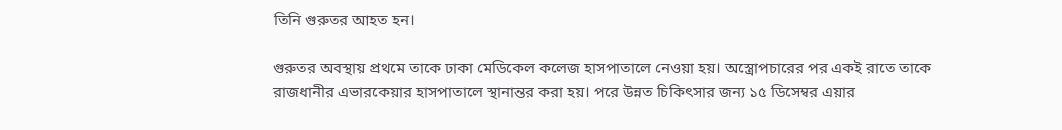তিনি গুরুতর আহত হন।

গুরুতর অবস্থায় প্রথমে তাকে ঢাকা মেডিকেল কলেজ হাসপাতালে নেওয়া হয়। অস্ত্রোপচারের পর একই রাতে তাকে রাজধানীর এভারকেয়ার হাসপাতালে স্থানান্তর করা হয়। পরে উন্নত চিকিৎসার জন্য ১৫ ডিসেম্বর এয়ার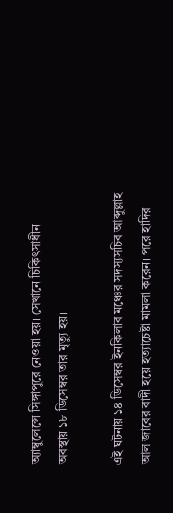অ্যাম্বুলেন্সে সিঙ্গাপুরে নেওয়া হয়। সেখানে চিকিৎসাধীন অবস্থায় ১৮ ডিসেম্বর তার মৃত্যু হয়।

এই ঘটনায় ১৪ ডিসেম্বর ইনকিলাব মঞ্চের সদস্যসচিব আব্দুল্লাহ আল জাবের বাদী হয়ে হত্যাচেষ্টা মামলা করেন। পরে হাদির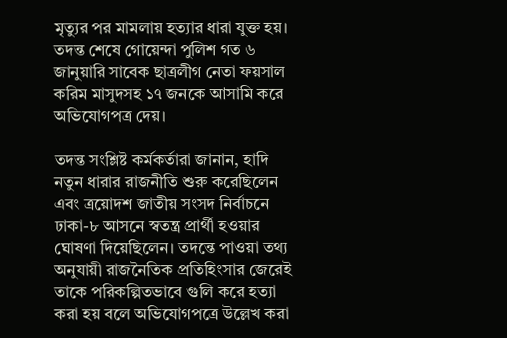মৃত্যুর পর মামলায় হত্যার ধারা যুক্ত হয়। তদন্ত শেষে গোয়েন্দা পুলিশ গত ৬ জানুয়ারি সাবেক ছাত্রলীগ নেতা ফয়সাল করিম মাসুদসহ ১৭ জনকে আসামি করে অভিযোগপত্র দেয়।

তদন্ত সংশ্লিষ্ট কর্মকর্তারা জানান, হাদি নতুন ধারার রাজনীতি শুরু করেছিলেন এবং ত্রয়োদশ জাতীয় সংসদ নির্বাচনে ঢাকা-৮ আসনে স্বতন্ত্র প্রার্থী হওয়ার ঘোষণা দিয়েছিলেন। তদন্তে পাওয়া তথ্য অনুযায়ী রাজনৈতিক প্রতিহিংসার জেরেই তাকে পরিকল্পিতভাবে গুলি করে হত্যা করা হয় বলে অভিযোগপত্রে উল্লেখ করা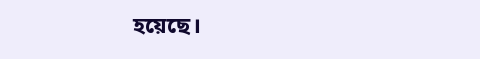হয়েছে।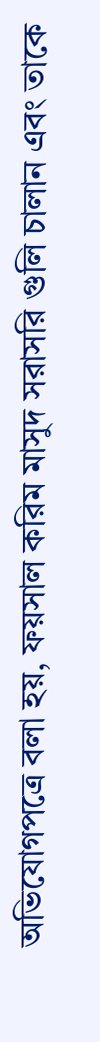অভিযোগপত্রে বলা হয়, ফয়সাল করিম মাসুদ সরাসরি গুলি চালান এবং তাকে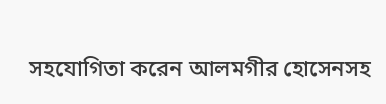সহযোগিতা করেন আলমগীর হোসেনসহ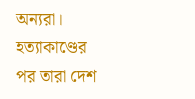অন্যরা। হত্যাকাণ্ডের পর তারা দেশ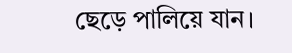ছেড়ে পালিয়ে যান।